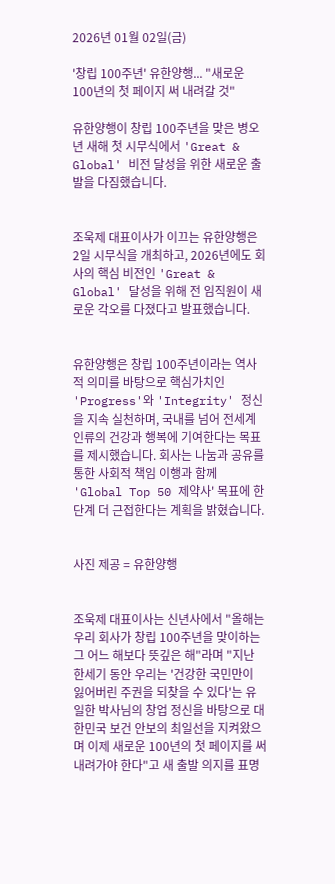2026년 01월 02일(금)

'창립 100주년' 유한양행... "새로운 100년의 첫 페이지 써 내려갈 것"

유한양행이 창립 100주년을 맞은 병오년 새해 첫 시무식에서 'Great & Global' 비전 달성을 위한 새로운 출발을 다짐했습니다.


조욱제 대표이사가 이끄는 유한양행은 2일 시무식을 개최하고, 2026년에도 회사의 핵심 비전인 'Great & Global' 달성을 위해 전 임직원이 새로운 각오를 다졌다고 발표했습니다.


유한양행은 창립 100주년이라는 역사적 의미를 바탕으로 핵심가치인 'Progress'와 'Integrity' 정신을 지속 실천하며, 국내를 넘어 전세계 인류의 건강과 행복에 기여한다는 목표를 제시했습니다. 회사는 나눔과 공유를 통한 사회적 책임 이행과 함께 'Global Top 50 제약사' 목표에 한 단계 더 근접한다는 계획을 밝혔습니다.


사진 제공 = 유한양행


조욱제 대표이사는 신년사에서 "올해는 우리 회사가 창립 100주년을 맞이하는 그 어느 해보다 뜻깊은 해"라며 "지난 한세기 동안 우리는 '건강한 국민만이 잃어버린 주권을 되찾을 수 있다'는 유일한 박사님의 창업 정신을 바탕으로 대한민국 보건 안보의 최일선을 지켜왔으며 이제 새로운 100년의 첫 페이지를 써 내려가야 한다"고 새 출발 의지를 표명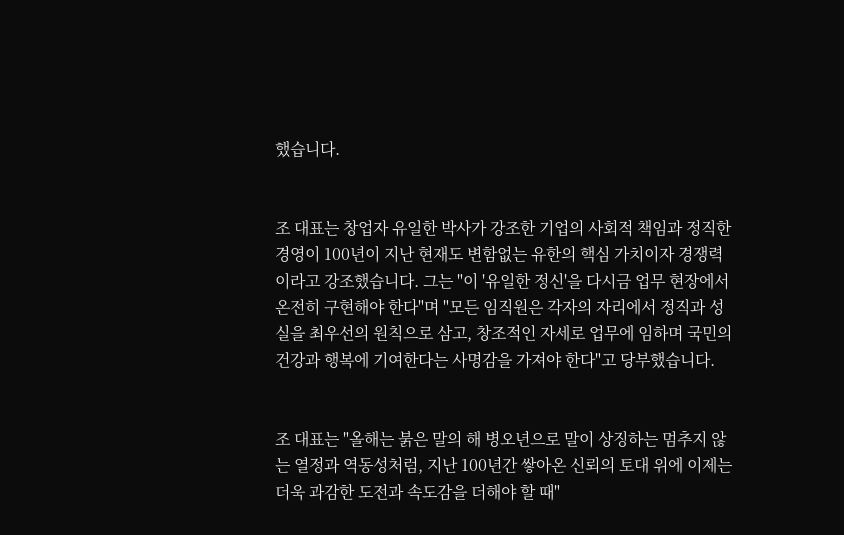했습니다.


조 대표는 창업자 유일한 박사가 강조한 기업의 사회적 책임과 정직한 경영이 100년이 지난 현재도 변함없는 유한의 핵심 가치이자 경쟁력이라고 강조했습니다. 그는 "이 '유일한 정신'을 다시금 업무 현장에서 온전히 구현해야 한다"며 "모든 임직원은 각자의 자리에서 정직과 성실을 최우선의 원칙으로 삼고, 창조적인 자세로 업무에 임하며 국민의 건강과 행복에 기여한다는 사명감을 가져야 한다"고 당부했습니다.


조 대표는 "올해는 붉은 말의 해 병오년으로 말이 상징하는 멈추지 않는 열정과 역동성처럼, 지난 100년간 쌓아온 신뢰의 토대 위에 이제는 더욱 과감한 도전과 속도감을 더해야 할 때"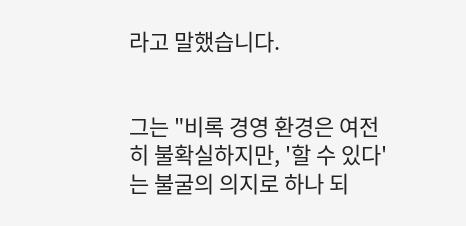라고 말했습니다.


그는 "비록 경영 환경은 여전히 불확실하지만, '할 수 있다'는 불굴의 의지로 하나 되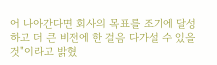어 나아간다면 회사의 목표를 조기에 달성하고 더 큰 비전에 한 걸음 다가설 수 있을 것"이라고 밝혔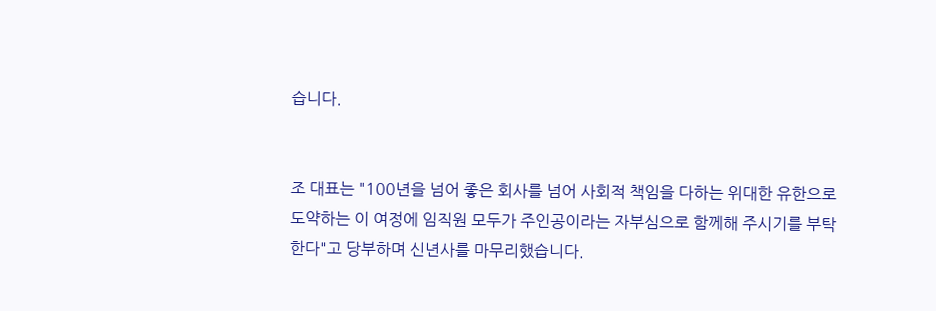습니다.


조 대표는 "100년을 넘어 좋은 회사를 넘어 사회적 책임을 다하는 위대한 유한으로 도약하는 이 여정에 임직원 모두가 주인공이라는 자부심으로 함께해 주시기를 부탁한다"고 당부하며 신년사를 마무리했습니다.